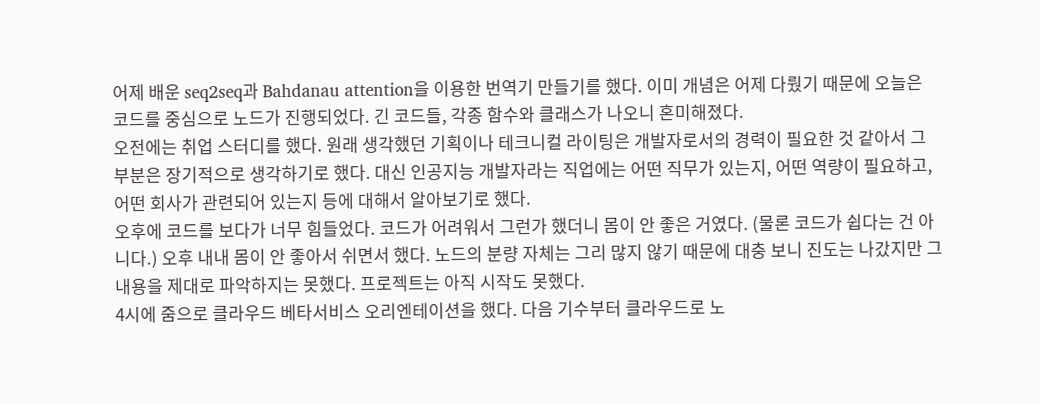어제 배운 seq2seq과 Bahdanau attention을 이용한 번역기 만들기를 했다. 이미 개념은 어제 다뤘기 때문에 오늘은 코드를 중심으로 노드가 진행되었다. 긴 코드들, 각종 함수와 클래스가 나오니 혼미해졌다.
오전에는 취업 스터디를 했다. 원래 생각했던 기획이나 테크니컬 라이팅은 개발자로서의 경력이 필요한 것 같아서 그 부분은 장기적으로 생각하기로 했다. 대신 인공지능 개발자라는 직업에는 어떤 직무가 있는지, 어떤 역량이 필요하고, 어떤 회사가 관련되어 있는지 등에 대해서 알아보기로 했다.
오후에 코드를 보다가 너무 힘들었다. 코드가 어려워서 그런가 했더니 몸이 안 좋은 거였다. (물론 코드가 쉽다는 건 아니다.) 오후 내내 몸이 안 좋아서 쉬면서 했다. 노드의 분량 자체는 그리 많지 않기 때문에 대충 보니 진도는 나갔지만 그 내용을 제대로 파악하지는 못했다. 프로젝트는 아직 시작도 못했다.
4시에 줌으로 클라우드 베타서비스 오리엔테이션을 했다. 다음 기수부터 클라우드로 노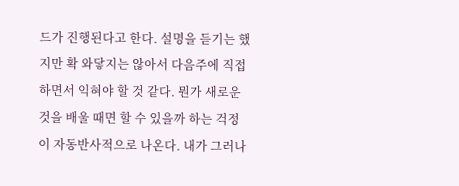드가 진행된다고 한다. 설명을 듣기는 했지만 확 와닿지는 않아서 다음주에 직접 하면서 익혀야 할 것 같다. 뭔가 새로운 것을 배울 때면 할 수 있을까 하는 걱정이 자동반사적으로 나온다. 내가 그러나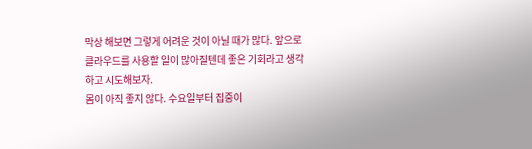막상 해보면 그렇게 어려운 것이 아닐 때가 많다. 앞으로 클라우드를 사용할 일이 많아질텐데 좋은 기회라고 생각하고 시도해보자.
몸이 아직 좋지 않다. 수요일부터 집중이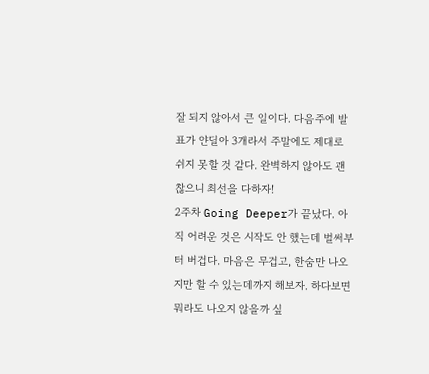잘 되지 않아서 큰 일이다. 다음주에 발표가 얀딜아 3개라서 주말에도 제대로 쉬지 못할 것 같다. 완벽하지 않아도 괜찮으니 최선을 다하자!
2주차 Going Deeper가 끝났다. 아직 어려운 것은 시작도 안 했는데 벌써부터 버겁다. 마음은 무겁고, 한숨만 나오지만 할 수 있는데까지 해보자. 하다보면 뭐라도 나오지 않을까 싶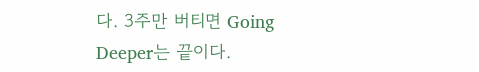다. 3주만 버티면 Going Deeper는 끝이다.